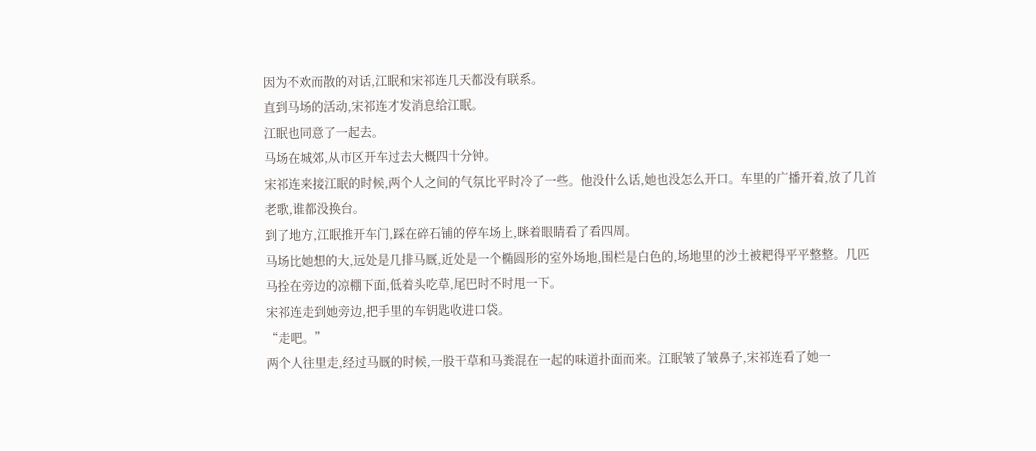因为不欢而散的对话,江眠和宋祁连几天都没有联系。
直到马场的活动,宋祁连才发消息给江眠。
江眠也同意了一起去。
马场在城郊,从市区开车过去大概四十分钟。
宋祁连来接江眠的时候,两个人之间的气氛比平时冷了一些。他没什么话,她也没怎么开口。车里的广播开着,放了几首老歌,谁都没换台。
到了地方,江眠推开车门,踩在碎石铺的停车场上,眯着眼睛看了看四周。
马场比她想的大,远处是几排马厩,近处是一个椭圆形的室外场地,围栏是白色的,场地里的沙土被耙得平平整整。几匹马拴在旁边的凉棚下面,低着头吃草,尾巴时不时甩一下。
宋祁连走到她旁边,把手里的车钥匙收进口袋。
“走吧。”
两个人往里走,经过马厩的时候,一股干草和马粪混在一起的味道扑面而来。江眠皱了皱鼻子,宋祁连看了她一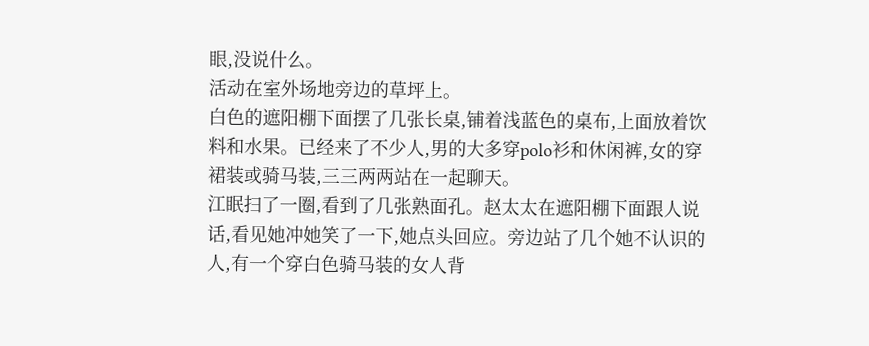眼,没说什么。
活动在室外场地旁边的草坪上。
白色的遮阳棚下面摆了几张长桌,铺着浅蓝色的桌布,上面放着饮料和水果。已经来了不少人,男的大多穿polo衫和休闲裤,女的穿裙装或骑马装,三三两两站在一起聊天。
江眠扫了一圈,看到了几张熟面孔。赵太太在遮阳棚下面跟人说话,看见她冲她笑了一下,她点头回应。旁边站了几个她不认识的人,有一个穿白色骑马装的女人背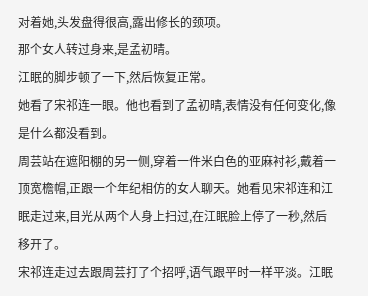对着她,头发盘得很高,露出修长的颈项。
那个女人转过身来,是孟初晴。
江眠的脚步顿了一下,然后恢复正常。
她看了宋祁连一眼。他也看到了孟初晴,表情没有任何变化,像是什么都没看到。
周芸站在遮阳棚的另一侧,穿着一件米白色的亚麻衬衫,戴着一顶宽檐帽,正跟一个年纪相仿的女人聊天。她看见宋祁连和江眠走过来,目光从两个人身上扫过,在江眠脸上停了一秒,然后移开了。
宋祁连走过去跟周芸打了个招呼,语气跟平时一样平淡。江眠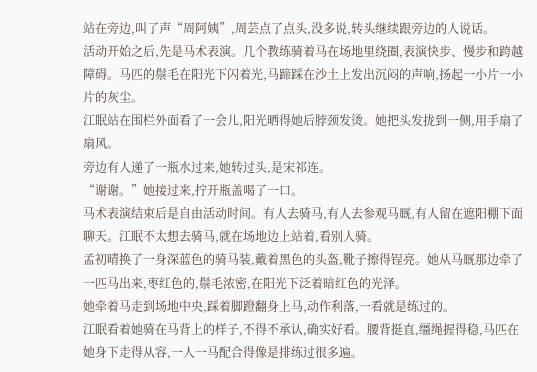站在旁边,叫了声“周阿姨”,周芸点了点头,没多说,转头继续跟旁边的人说话。
活动开始之后,先是马术表演。几个教练骑着马在场地里绕圈,表演快步、慢步和跨越障碍。马匹的鬃毛在阳光下闪着光,马蹄踩在沙土上发出沉闷的声响,扬起一小片一小片的灰尘。
江眠站在围栏外面看了一会儿,阳光晒得她后脖颈发烫。她把头发拢到一侧,用手扇了扇风。
旁边有人递了一瓶水过来,她转过头,是宋祁连。
“谢谢。”她接过来,拧开瓶盖喝了一口。
马术表演结束后是自由活动时间。有人去骑马,有人去参观马厩,有人留在遮阳棚下面聊天。江眠不太想去骑马,就在场地边上站着,看别人骑。
孟初晴换了一身深蓝色的骑马装,戴着黑色的头盔,靴子擦得锃亮。她从马厩那边牵了一匹马出来,枣红色的,鬃毛浓密,在阳光下泛着暗红色的光泽。
她牵着马走到场地中央,踩着脚蹬翻身上马,动作利落,一看就是练过的。
江眠看着她骑在马背上的样子,不得不承认,确实好看。腰背挺直,缰绳握得稳,马匹在她身下走得从容,一人一马配合得像是排练过很多遍。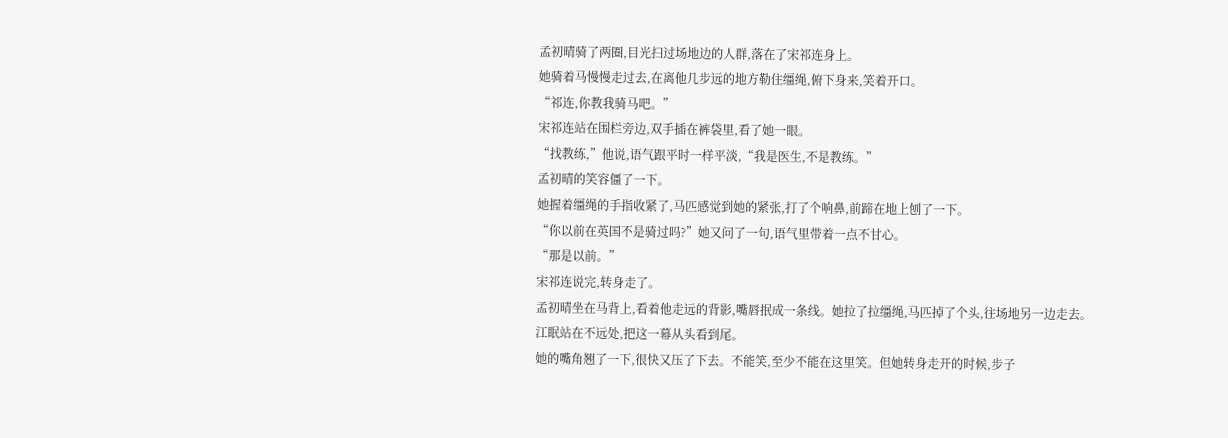孟初晴骑了两圈,目光扫过场地边的人群,落在了宋祁连身上。
她骑着马慢慢走过去,在离他几步远的地方勒住缰绳,俯下身来,笑着开口。
“祁连,你教我骑马吧。”
宋祁连站在围栏旁边,双手插在裤袋里,看了她一眼。
“找教练,”他说,语气跟平时一样平淡,“我是医生,不是教练。”
孟初晴的笑容僵了一下。
她握着缰绳的手指收紧了,马匹感觉到她的紧张,打了个响鼻,前蹄在地上刨了一下。
“你以前在英国不是骑过吗?”她又问了一句,语气里带着一点不甘心。
“那是以前。”
宋祁连说完,转身走了。
孟初晴坐在马背上,看着他走远的背影,嘴唇抿成一条线。她拉了拉缰绳,马匹掉了个头,往场地另一边走去。
江眠站在不远处,把这一幕从头看到尾。
她的嘴角翘了一下,很快又压了下去。不能笑,至少不能在这里笑。但她转身走开的时候,步子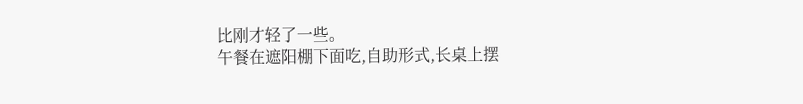比刚才轻了一些。
午餐在遮阳棚下面吃,自助形式,长桌上摆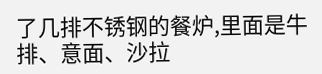了几排不锈钢的餐炉,里面是牛排、意面、沙拉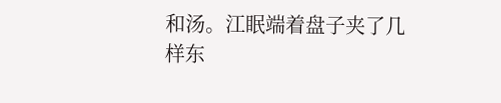和汤。江眠端着盘子夹了几样东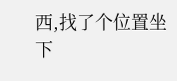西,找了个位置坐下